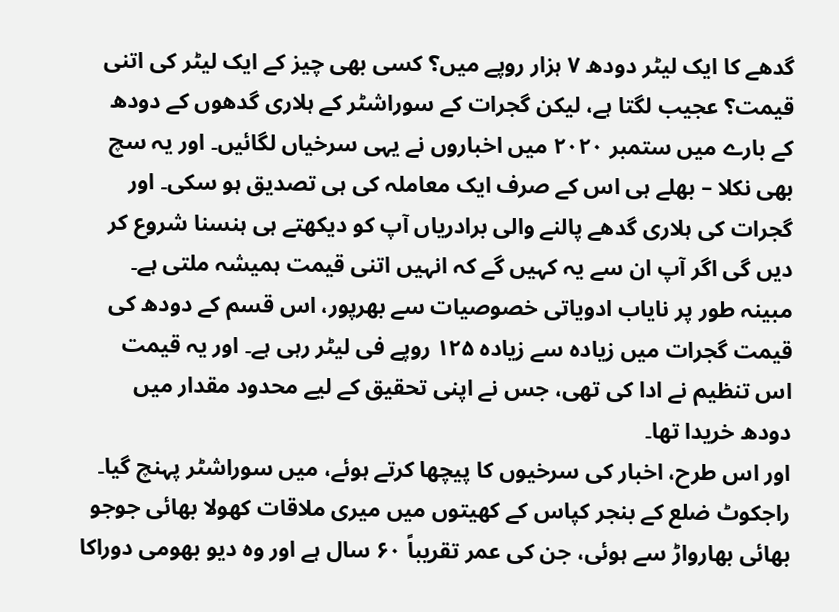گدھے کا ایک لیٹر دودھ ۷ ہزار روپے میں؟ کسی بھی چیز کے ایک لیٹر کی اتنی قیمت؟ عجیب لگتا ہے، لیکن گجرات کے سوراشٹر کے ہلاری گدھوں کے دودھ کے بارے میں ستمبر ۲۰۲۰ میں اخباروں نے یہی سرخیاں لگائیں۔ اور یہ سچ بھی نکلا – بھلے ہی اس کے صرف ایک معاملہ کی ہی تصدیق ہو سکی۔ اور گجرات کی ہلاری گدھے پالنے والی برادریاں آپ کو دیکھتے ہی ہنسنا شروع کر دیں گی اگر آپ ان سے یہ کہیں گے کہ انہیں اتنی قیمت ہمیشہ ملتی ہے۔
مبینہ طور پر نایاب ادویاتی خصوصیات سے بھرپور، اس قسم کے دودھ کی قیمت گجرات میں زیادہ سے زیادہ ۱۲۵ روپے فی لیٹر رہی ہے۔ اور یہ قیمت اس تنظیم نے ادا کی تھی، جس نے اپنی تحقیق کے لیے محدود مقدار میں دودھ خریدا تھا۔
اور اس طرح، اخبار کی سرخیوں کا پیچھا کرتے ہوئے، میں سوراشٹر پہنچ گیا۔ راجکوٹ ضلع کے بنجر کپاس کے کھیتوں میں میری ملاقات کھولا بھائی جوجو بھائی بھارواڑ سے ہوئی، جن کی عمر تقریباً ۶۰ سال ہے اور وہ دیو بھومی دوراکا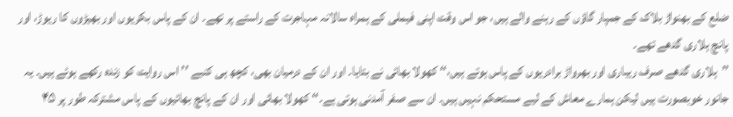ضلع کے بھنواڑ بلاک کے جمپار گاؤں کے رہنے والے ہیں، جو اس وقت اپنی فیملی کے ہمراہ سالانہ مہاجرت کے راستے پر تھے۔ ان کے پاس بکریوں اور بھیڑوں کا ریوڑ، اور پانچ ہلاری گدھے تھے۔
’’ہلاری گدھے صرف ریباری اور بھرواڑ برادریوں کے پاس ہوتے ہیں،‘‘ کھولا بھائی نے بتایا۔ اور ان کے درمیان بھی، کچھ ہی کنبے ’’اس روایت کو زندہ رکھے ہوئے ہیں۔ یہ جانور خوبصورت ہیں لیکن ہمارے معاش کے لیے مستحکم نہیں ہیں۔ ان سے صفر آمدنی ہوتی ہے۔‘‘ کھولا بھائی اور ان کے پانچ بھائیوں کے پاس مشترکہ طور پر ۴۵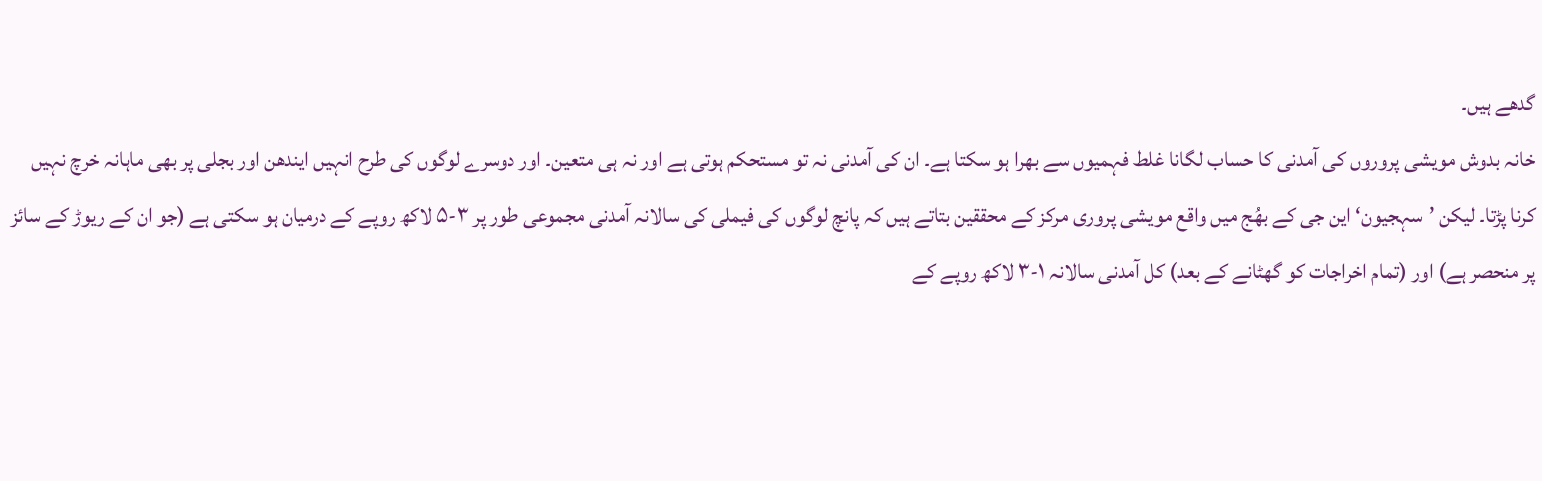گدھے ہیں۔
خانہ بدوش مویشی پروروں کی آمدنی کا حساب لگانا غلط فہمیوں سے بھرا ہو سکتا ہے۔ ان کی آمدنی نہ تو مستحکم ہوتی ہے اور نہ ہی متعین۔ اور دوسرے لوگوں کی طرح انہیں ایندھن اور بجلی پر بھی ماہانہ خرچ نہیں کرنا پڑتا۔ لیکن ’سہجیون‘ این جی کے بھُج میں واقع مویشی پروری مرکز کے محققین بتاتے ہیں کہ پانچ لوگوں کی فیملی کی سالانہ آمدنی مجموعی طور پر ۳-۵ لاکھ روپے کے درمیان ہو سکتی ہے (جو ان کے ریوڑ کے سائز پر منحصر ہے) اور (تمام اخراجات کو گھٹانے کے بعد) کل آمدنی سالانہ ۱-۳ لاکھ روپے کے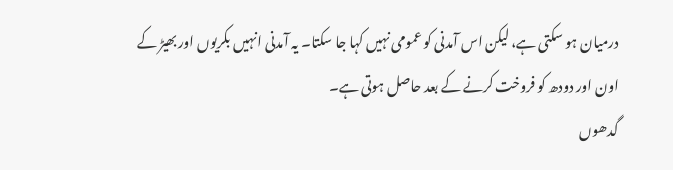درمیان ہو سکتی ہے، لیکن اس آمدنی کو عمومی نہیں کہا جا سکتا۔ یہ آمدنی انہیں بکریوں اور بھیڑ کے اون اور دودھ کو فروخت کرنے کے بعد حاصل ہوتی ہے۔
گدھوں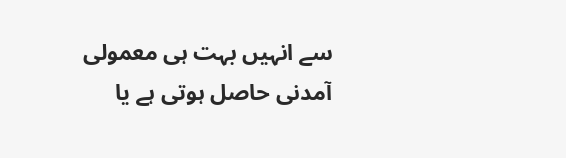سے انہیں بہت ہی معمولی آمدنی حاصل ہوتی ہے یا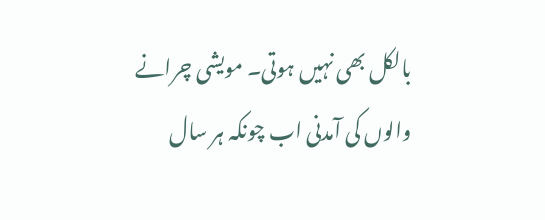بالکل بھی نہیں ہوتی۔ مویشی چرانے والوں کی آمدنی اب چونکہ ہر سال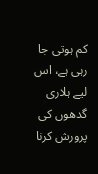کم ہوتی جا رہی ہے، اس لیے ہلاری گدھوں کی پرورش کرنا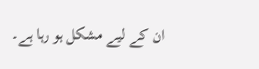ان کے لیے مشکل ہو رہا ہے۔